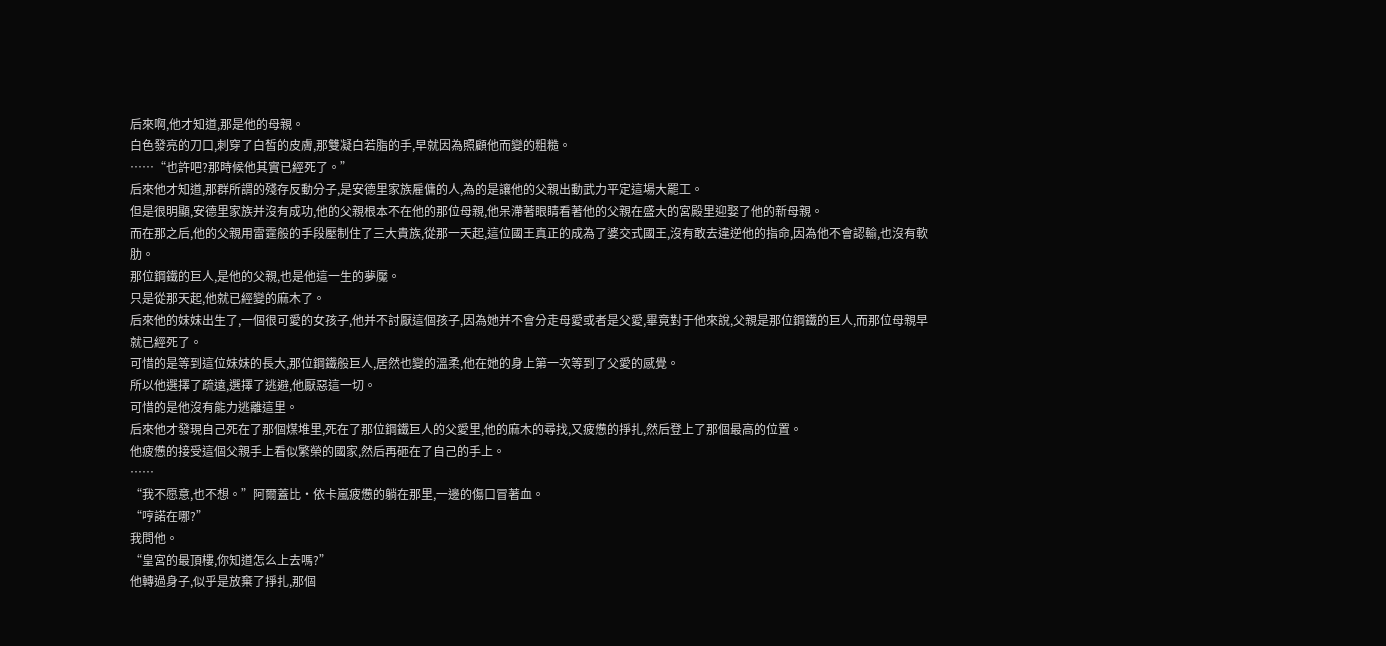后來啊,他才知道,那是他的母親。
白色發亮的刀口,刺穿了白皙的皮膚,那雙凝白若脂的手,早就因為照顧他而變的粗糙。
……“也許吧?那時候他其實已經死了。”
后來他才知道,那群所謂的殘存反動分子,是安德里家族雇傭的人,為的是讓他的父親出動武力平定這場大罷工。
但是很明顯,安德里家族并沒有成功,他的父親根本不在他的那位母親,他呆滯著眼睛看著他的父親在盛大的宮殿里迎娶了他的新母親。
而在那之后,他的父親用雷霆般的手段壓制住了三大貴族,從那一天起,這位國王真正的成為了婆交式國王,沒有敢去違逆他的指命,因為他不會認輸,也沒有軟肋。
那位鋼鐵的巨人,是他的父親,也是他這一生的夢魘。
只是從那天起,他就已經變的麻木了。
后來他的妹妹出生了,一個很可愛的女孩子,他并不討厭這個孩子,因為她并不會分走母愛或者是父愛,畢竟對于他來說,父親是那位鋼鐵的巨人,而那位母親早就已經死了。
可惜的是等到這位妹妹的長大,那位鋼鐵般巨人,居然也變的溫柔,他在她的身上第一次等到了父愛的感覺。
所以他選擇了疏遠,選擇了逃避,他厭惡這一切。
可惜的是他沒有能力逃離這里。
后來他才發現自己死在了那個煤堆里,死在了那位鋼鐵巨人的父愛里,他的麻木的尋找,又疲憊的掙扎,然后登上了那個最高的位置。
他疲憊的接受這個父親手上看似繁榮的國家,然后再砸在了自己的手上。
……
“我不愿意,也不想。”阿爾蓋比·依卡嵐疲憊的躺在那里,一邊的傷口冒著血。
“哼諾在哪?”
我問他。
“皇宮的最頂樓,你知道怎么上去嗎?”
他轉過身子,似乎是放棄了掙扎,那個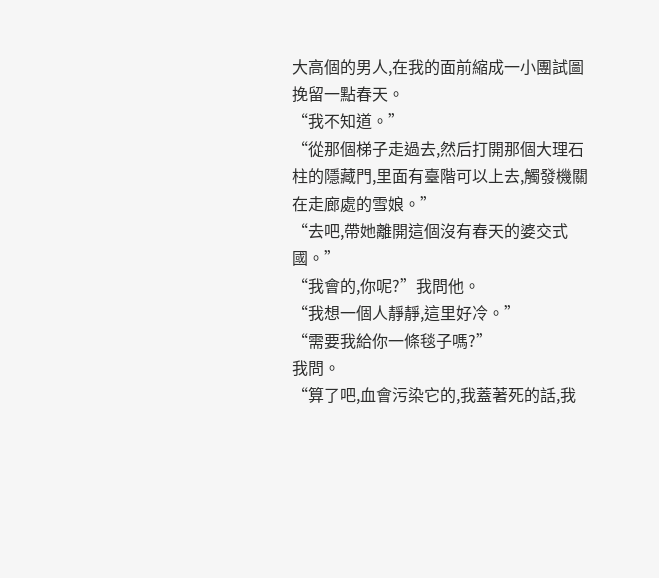大高個的男人,在我的面前縮成一小團試圖挽留一點春天。
“我不知道。”
“從那個梯子走過去,然后打開那個大理石柱的隱藏門,里面有臺階可以上去,觸發機關在走廊處的雪娘。”
“去吧,帶她離開這個沒有春天的婆交式國。”
“我會的,你呢?”我問他。
“我想一個人靜靜,這里好冷。”
“需要我給你一條毯子嗎?”
我問。
“算了吧,血會污染它的,我蓋著死的話,我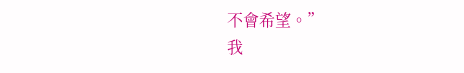不會希望。”
我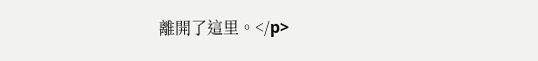離開了這里。</p>